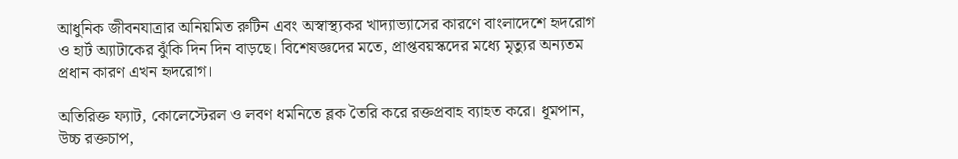আধুনিক জীবনযাত্রার অনিয়মিত রুটিন এবং অস্বাস্থ্যকর খাদ্যাভ্যাসের কারণে বাংলাদেশে হৃদরোগ ও হার্ট অ্যাটাকের ঝুঁকি দিন দিন বাড়ছে। বিশেষজ্ঞদের মতে, প্রাপ্তবয়স্কদের মধ্যে মৃত্যুর অন্যতম প্রধান কারণ এখন হৃদরোগ।

অতিরিক্ত ফ্যাট, কোলেস্টেরল ও লবণ ধমনিতে ব্লক তৈরি করে রক্তপ্রবাহ ব্যাহত করে। ধূমপান, উচ্চ রক্তচাপ,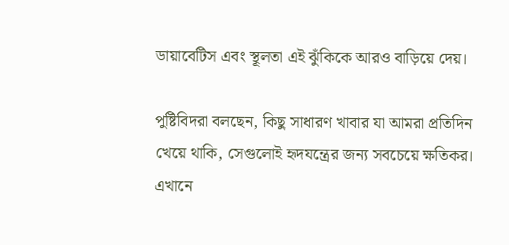ডায়াবেটিস এবং স্থূলতা এই ঝুঁকিকে আরও বাড়িয়ে দেয়।

পুষ্টিবিদরা বলছেন, কিছু সাধারণ খাবার যা আমরা প্রতিদিন খেয়ে থাকি, সেগুলোই হৃদযন্ত্রের জন্য সবচেয়ে ক্ষতিকর। এখানে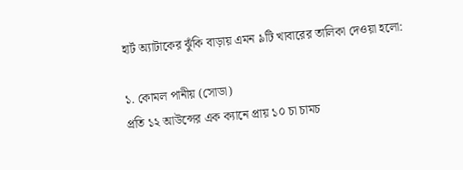হার্ট অ্যাটাকের ঝুঁকি বাড়ায় এমন ৯টি খাবারের তালিকা দেওয়া হলো:

১. কোমল পানীয় (সোডা)
প্রতি ১২ আউন্সের এক ক্যানে প্রায় ১০ চা চামচ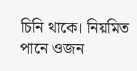চিনি থাকে। নিয়মিত পানে ওজন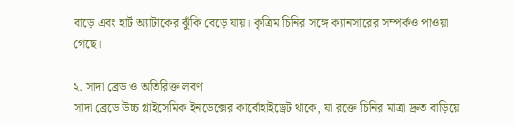বাড়ে এবং হার্ট অ্যাটাকের ঝুঁকি বেড়ে যায়। কৃত্রিম চিনির সঙ্গে ক্যানসারের সম্পর্কও পাওয়া গেছে।

২. সাদা ব্রেড ও অতিরিক্ত লবণ
সাদা ব্রেডে উচ্চ গ্লাইসেমিক ইনডেক্সের কার্বোহাইড্রেট থাকে, যা রক্তে চিনির মাত্রা দ্রুত বাড়িয়ে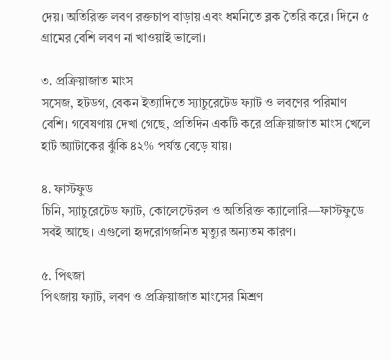দেয়। অতিরিক্ত লবণ রক্তচাপ বাড়ায় এবং ধমনিতে ব্লক তৈরি করে। দিনে ৫ গ্রামের বেশি লবণ না খাওয়াই ভালো।

৩. প্রক্রিয়াজাত মাংস
সসেজ, হটডগ, বেকন ইত্যাদিতে স্যাচুরেটেড ফ্যাট ও লবণের পরিমাণ বেশি। গবেষণায় দেখা গেছে, প্রতিদিন একটি করে প্রক্রিয়াজাত মাংস খেলে হার্ট অ্যাটাকের ঝুঁকি ৪২% পর্যন্ত বেড়ে যায়।

৪. ফাস্টফুড
চিনি, স্যাচুরেটেড ফ্যাট, কোলেস্টেরল ও অতিরিক্ত ক্যালোরি—ফাস্টফুডে সবই আছে। এগুলো হৃদরোগজনিত মৃত্যুর অন্যতম কারণ।

৫. পিৎজা
পিৎজায় ফ্যাট, লবণ ও প্রক্রিয়াজাত মাংসের মিশ্রণ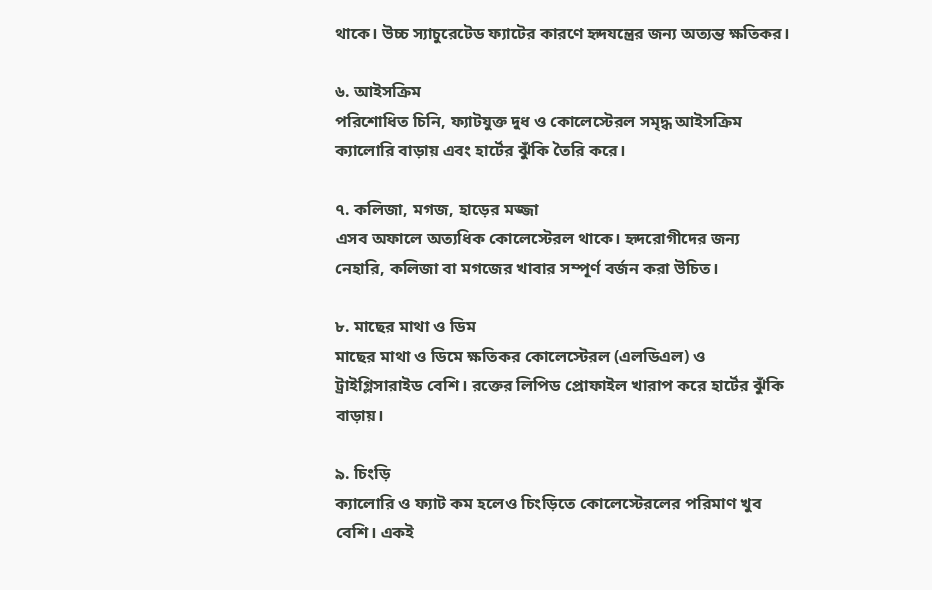থাকে। উচ্চ স্যাচুরেটেড ফ্যাটের কারণে হৃদযন্ত্রের জন্য অত্যন্ত ক্ষতিকর।

৬. আইসক্রিম
পরিশোধিত চিনি, ফ্যাটযুক্ত দুধ ও কোলেস্টেরল সমৃদ্ধ আইসক্রিম ক্যালোরি বাড়ায় এবং হার্টের ঝুঁকি তৈরি করে।

৭. কলিজা, মগজ, হাড়ের মজ্জা
এসব অফালে অত্যধিক কোলেস্টেরল থাকে। হৃদরোগীদের জন্য নেহারি, কলিজা বা মগজের খাবার সম্পূর্ণ বর্জন করা উচিত।

৮. মাছের মাথা ও ডিম
মাছের মাথা ও ডিমে ক্ষতিকর কোলেস্টেরল (এলডিএল) ও ট্রাইগ্লিসারাইড বেশি। রক্তের লিপিড প্রোফাইল খারাপ করে হার্টের ঝুঁকি বাড়ায়।

৯. চিংড়ি
ক্যালোরি ও ফ্যাট কম হলেও চিংড়িতে কোলেস্টেরলের পরিমাণ খুব বেশি। একই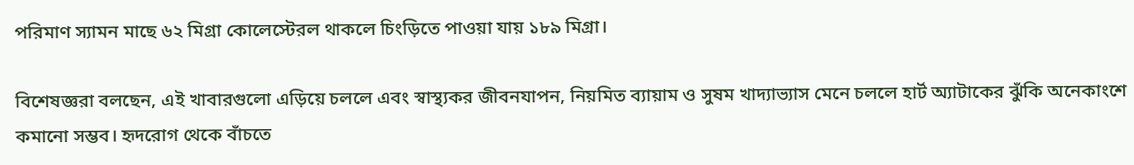পরিমাণ স্যামন মাছে ৬২ মিগ্রা কোলেস্টেরল থাকলে চিংড়িতে পাওয়া যায় ১৮৯ মিগ্রা।

বিশেষজ্ঞরা বলছেন, এই খাবারগুলো এড়িয়ে চললে এবং স্বাস্থ্যকর জীবনযাপন, নিয়মিত ব্যায়াম ও সুষম খাদ্যাভ্যাস মেনে চললে হার্ট অ্যাটাকের ঝুঁকি অনেকাংশে কমানো সম্ভব। হৃদরোগ থেকে বাঁচতে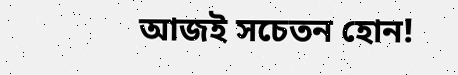আজই সচেতন হোন!